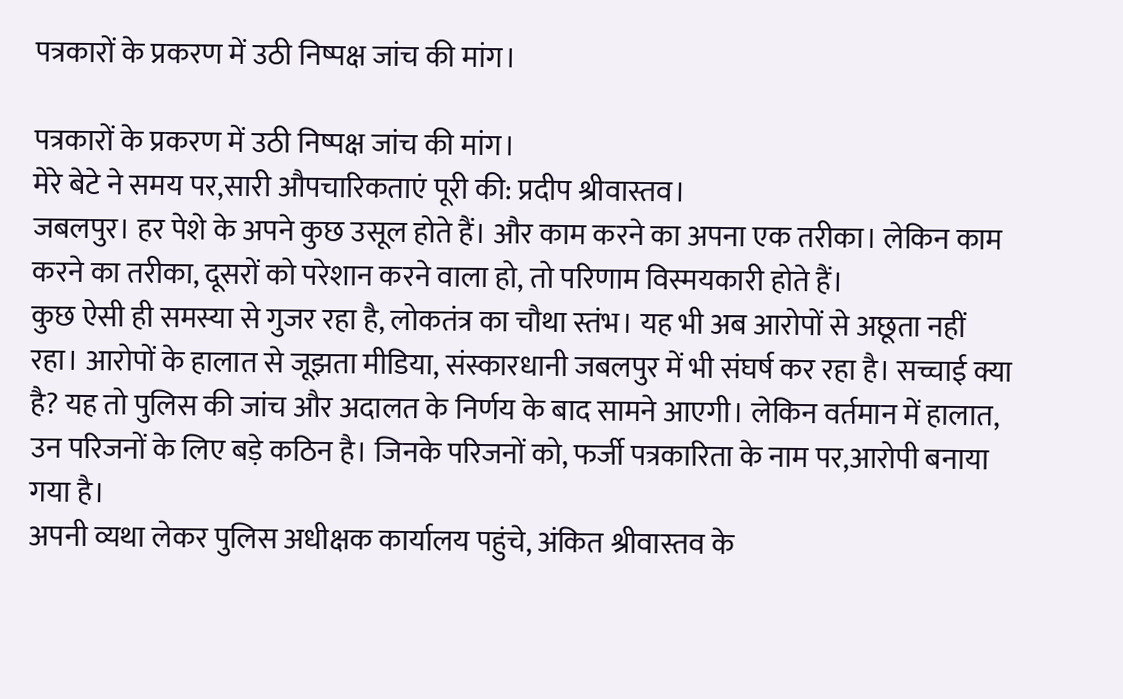पत्रकारों के प्रकरण में उठी निष्पक्ष जांच की मांग।

पत्रकारों के प्रकरण में उठी निष्पक्ष जांच की मांग।
मेरे बेटे ने समय पर,सारी औपचारिकताएं पूरी की: प्रदीप श्रीवास्तव।
जबलपुर। हर पेशे के अपने कुछ उसूल होते हैं। और काम करने का अपना एक तरीका। लेकिन काम करने का तरीका, दूसरों को परेशान करने वाला हो, तो परिणाम विस्मयकारी होते हैं।
कुछ ऐसी ही समस्या से गुजर रहा है, लोकतंत्र का चौथा स्तंभ। यह भी अब आरोपों से अछूता नहीं रहा। आरोपों के हालात से जूझता मीडिया, संस्कारधानी जबलपुर में भी संघर्ष कर रहा है। सच्चाई क्या है? यह तो पुलिस की जांच और अदालत के निर्णय के बाद सामने आएगी। लेकिन वर्तमान में हालात, उन परिजनों के लिए बड़े कठिन है। जिनके परिजनों को, फर्जी पत्रकारिता के नाम पर,आरोपी बनाया गया है।
अपनी व्यथा लेकर पुलिस अधीक्षक कार्यालय पहुंचे, अंकित श्रीवास्तव के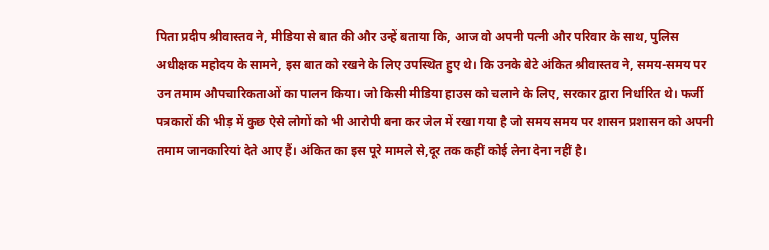पिता प्रदीप श्रीवास्तव ने, मीडिया से बात की और उन्हें बताया कि, आज वो अपनी पत्नी और परिवार के साथ, पुलिस अधीक्षक महोदय के सामने, इस बात को रखने के लिए उपस्थित हुए थे। कि उनके बेटे अंकित श्रीवास्तव ने, समय-समय पर उन तमाम औपचारिकताओं का पालन किया। जो किसी मीडिया हाउस को चलाने के लिए, सरकार द्वारा निर्धारित थे। फर्जी पत्रकारों की भीड़ में कुछ ऐसे लोगों को भी आरोपी बना कर जेल में रखा गया है जो समय समय पर शासन प्रशासन को अपनी तमाम जानकारियां देते आए हैं। अंकित का इस पूरे मामले से,दूर तक कहीं कोई लेना देना नहीं है।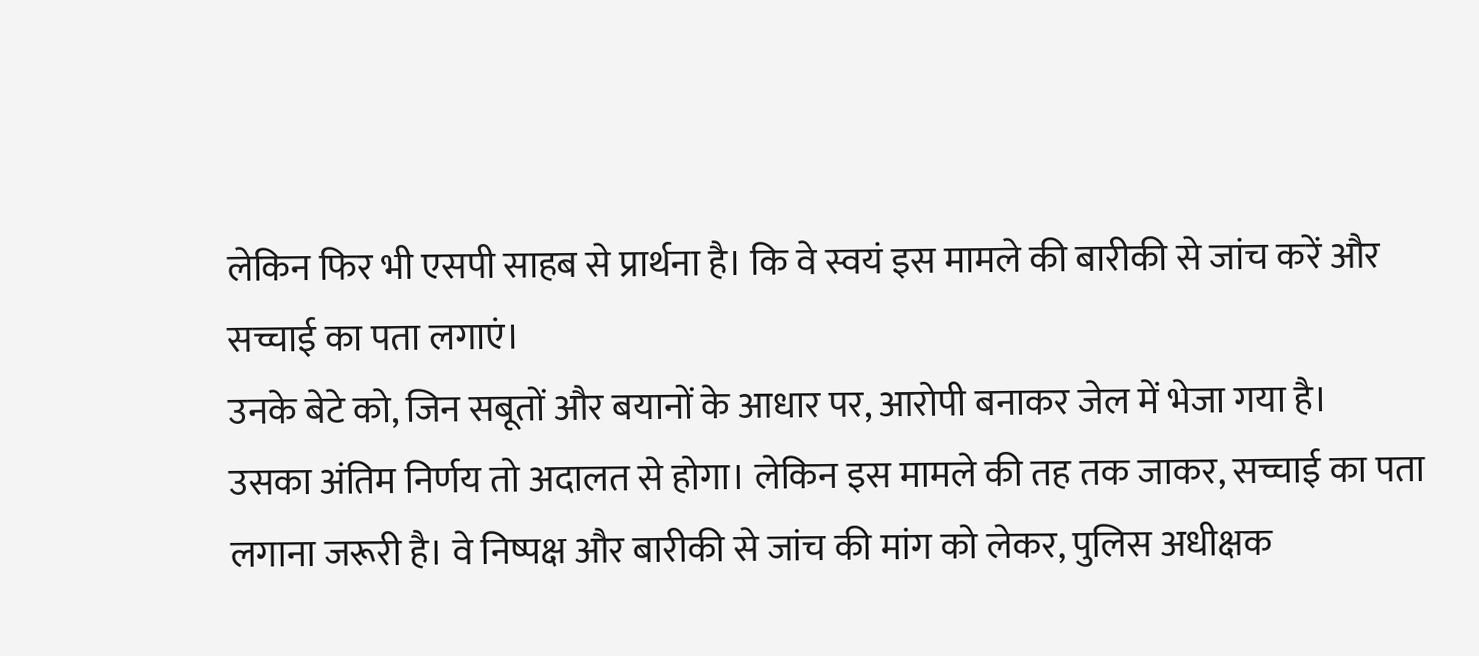लेकिन फिर भी एसपी साहब से प्रार्थना है। कि वे स्वयं इस मामले की बारीकी से जांच करें और सच्चाई का पता लगाएं।
उनके बेटे को, जिन सबूतों और बयानों के आधार पर, आरोपी बनाकर जेल में भेजा गया है।
उसका अंतिम निर्णय तो अदालत से होगा। लेकिन इस मामले की तह तक जाकर, सच्चाई का पता लगाना जरूरी है। वे निष्पक्ष और बारीकी से जांच की मांग को लेकर, पुलिस अधीक्षक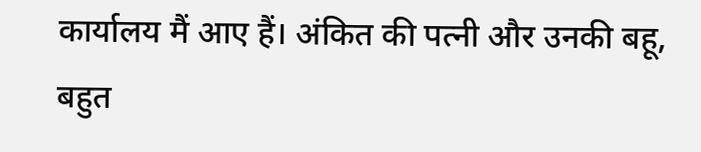कार्यालय मैं आए हैं। अंकित की पत्नी और उनकी बहू, बहुत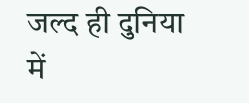जल्द ही दुनिया में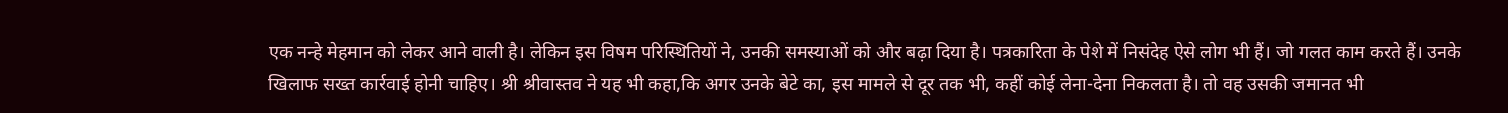एक नन्हे मेहमान को लेकर आने वाली है। लेकिन इस विषम परिस्थितियों ने, उनकी समस्याओं को और बढ़ा दिया है। पत्रकारिता के पेशे में निसंदेह ऐसे लोग भी हैं। जो गलत काम करते हैं। उनके खिलाफ सख्त कार्रवाई होनी चाहिए। श्री श्रीवास्तव ने यह भी कहा,कि अगर उनके बेटे का, इस मामले से दूर तक भी, कहीं कोई लेना-देना निकलता है। तो वह उसकी जमानत भी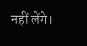नहीं लेंगे।